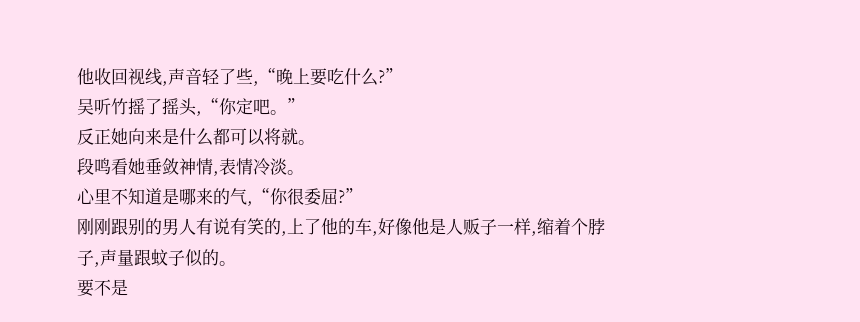他收回视线,声音轻了些,“晚上要吃什么?”
吴听竹摇了摇头,“你定吧。”
反正她向来是什么都可以将就。
段鸣看她垂敛神情,表情冷淡。
心里不知道是哪来的气,“你很委屈?”
刚刚跟别的男人有说有笑的,上了他的车,好像他是人贩子一样,缩着个脖子,声量跟蚊子似的。
要不是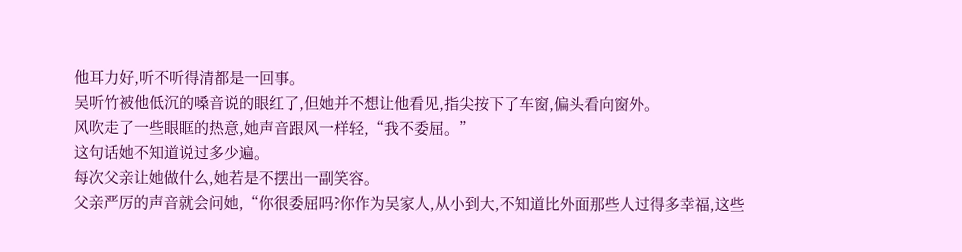他耳力好,听不听得清都是一回事。
吴听竹被他低沉的嗓音说的眼红了,但她并不想让他看见,指尖按下了车窗,偏头看向窗外。
风吹走了一些眼眶的热意,她声音跟风一样轻,“我不委屈。”
这句话她不知道说过多少遍。
每次父亲让她做什么,她若是不摆出一副笑容。
父亲严厉的声音就会问她,“你很委屈吗?你作为吴家人,从小到大,不知道比外面那些人过得多幸福,这些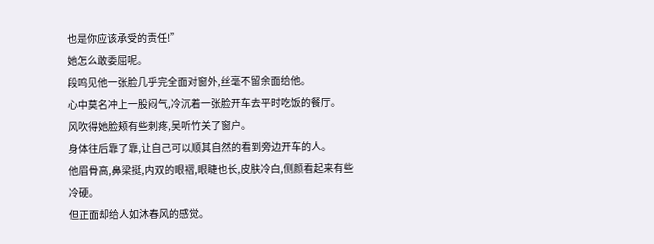也是你应该承受的责任!”
她怎么敢委屈呢。
段鸣见他一张脸几乎完全面对窗外,丝毫不留余面给他。
心中莫名冲上一股闷气,冷沉着一张脸开车去平时吃饭的餐厅。
风吹得她脸颊有些刺疼,吴听竹关了窗户。
身体往后靠了靠,让自己可以顺其自然的看到旁边开车的人。
他眉骨高,鼻梁挺,内双的眼褶,眼睫也长,皮肤冷白,侧颜看起来有些冷硬。
但正面却给人如沐春风的感觉。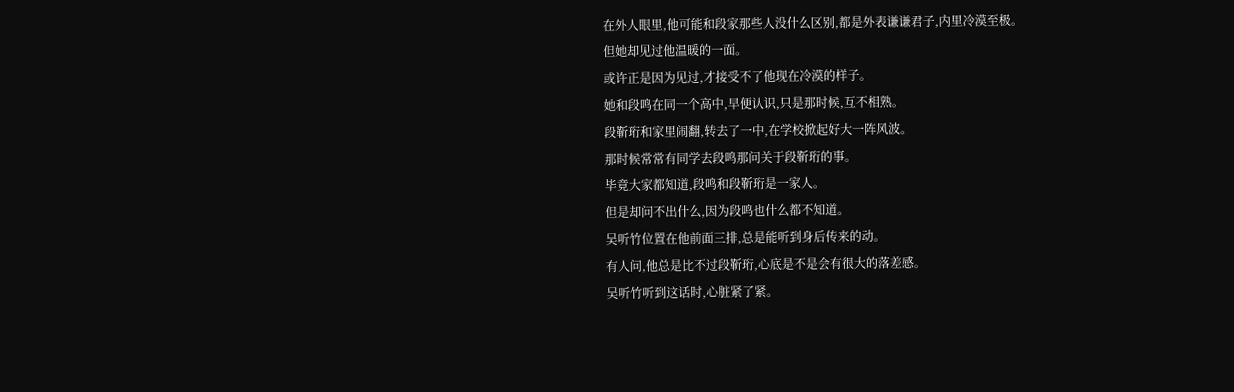在外人眼里,他可能和段家那些人没什么区别,都是外表谦谦君子,内里冷漠至极。
但她却见过他温暖的一面。
或许正是因为见过,才接受不了他现在冷漠的样子。
她和段鸣在同一个高中,早便认识,只是那时候,互不相熟。
段靳珩和家里闹翻,转去了一中,在学校掀起好大一阵风波。
那时候常常有同学去段鸣那问关于段靳珩的事。
毕竟大家都知道,段鸣和段靳珩是一家人。
但是却问不出什么,因为段鸣也什么都不知道。
吴听竹位置在他前面三排,总是能听到身后传来的动。
有人问,他总是比不过段靳珩,心底是不是会有很大的落差感。
吴听竹听到这话时,心脏紧了紧。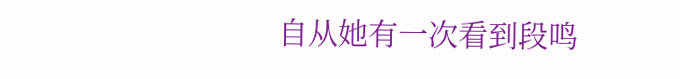自从她有一次看到段鸣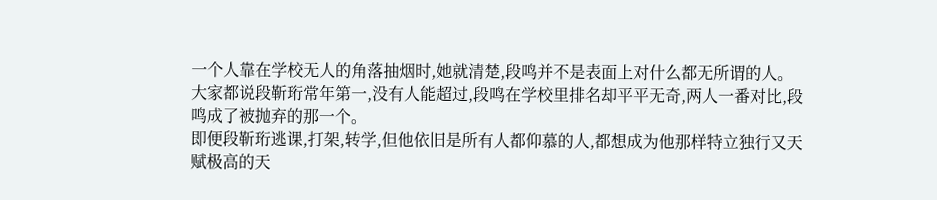一个人靠在学校无人的角落抽烟时,她就清楚,段鸣并不是表面上对什么都无所谓的人。
大家都说段靳珩常年第一,没有人能超过,段鸣在学校里排名却平平无奇,两人一番对比,段鸣成了被抛弃的那一个。
即便段靳珩逃课,打架,转学,但他依旧是所有人都仰慕的人,都想成为他那样特立独行又天赋极高的天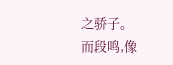之骄子。
而段鸣,像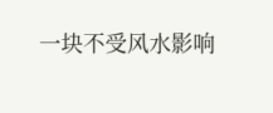一块不受风水影响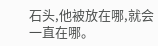石头,他被放在哪,就会一直在哪。